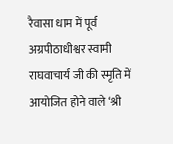रैवासा धाम में पूर्व अग्रपीठाधीश्वर स्वामी राघवाचार्य जी की स्मृति में आयोजित होने वाले ‘श्री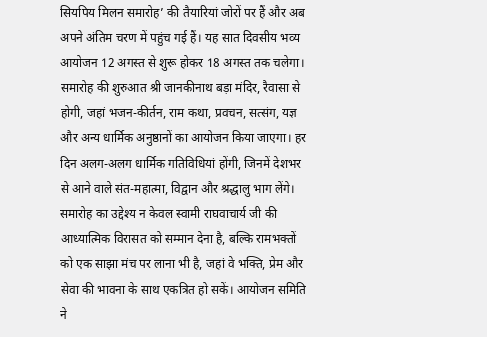सियपिय मिलन समारोह’ की तैयारियां जोरों पर हैं और अब अपने अंतिम चरण में पहुंच गई हैं। यह सात दिवसीय भव्य आयोजन 12 अगस्त से शुरू होकर 18 अगस्त तक चलेगा।
समारोह की शुरुआत श्री जानकीनाथ बड़ा मंदिर, रैवासा से होगी, जहां भजन-कीर्तन, राम कथा, प्रवचन, सत्संग, यज्ञ और अन्य धार्मिक अनुष्ठानों का आयोजन किया जाएगा। हर दिन अलग-अलग धार्मिक गतिविधियां होंगी, जिनमें देशभर से आने वाले संत-महात्मा, विद्वान और श्रद्धालु भाग लेंगे।
समारोह का उद्देश्य न केवल स्वामी राघवाचार्य जी की आध्यात्मिक विरासत को सम्मान देना है, बल्कि रामभक्तों को एक साझा मंच पर लाना भी है, जहां वे भक्ति, प्रेम और सेवा की भावना के साथ एकत्रित हो सकें। आयोजन समिति ने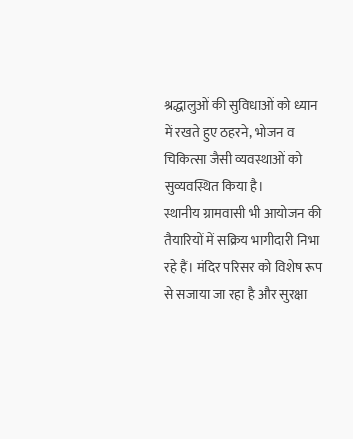श्रद्धालुओं की सुविधाओं को ध्यान में रखते हुए ठहरने, भोजन व चिकित्सा जैसी व्यवस्थाओं को सुव्यवस्थित किया है।
स्थानीय ग्रामवासी भी आयोजन की तैयारियों में सक्रिय भागीदारी निभा रहे हैं। मंदिर परिसर को विशेष रूप से सजाया जा रहा है और सुरक्षा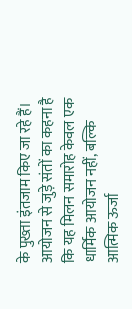के पुख्ता इंतजाम किए जा रहे हैं।
आयोजन से जुड़े संतों का कहना है कि यह मिलन समारोह केवल एक धार्मिक आयोजन नहीं, बल्कि आत्मिक ऊर्जा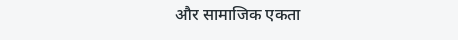और सामाजिक एकता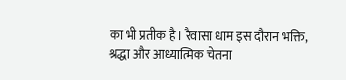का भी प्रतीक है। रैवासा धाम इस दौरान भक्ति, श्रद्धा और आध्यात्मिक चेतना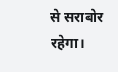से सराबोर रहेगा।